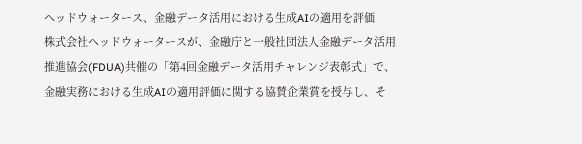ヘッドウォータース、金融データ活用における生成AIの適用を評価
株式会社ヘッドウォータースが、金融庁と一般社団法人金融データ活用推進協会(FDUA)共催の「第4回金融データ活用チャレンジ表彰式」で、金融実務における生成AIの適用評価に関する協賛企業賞を授与し、そ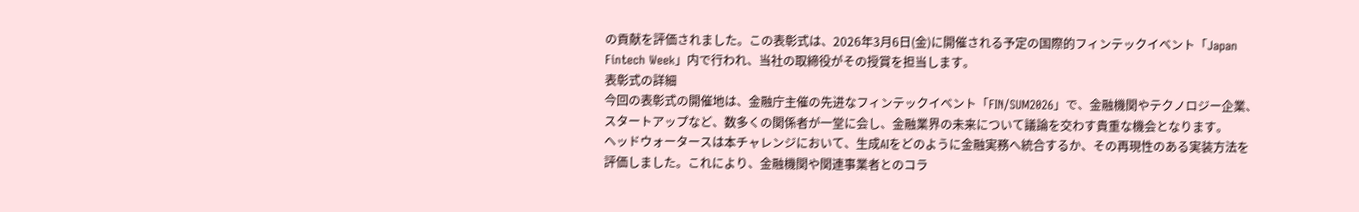の貢献を評価されました。この表彰式は、2026年3月6日(金)に開催される予定の国際的フィンテックイベント「Japan Fintech Week」内で行われ、当社の取締役がその授賞を担当します。
表彰式の詳細
今回の表彰式の開催地は、金融庁主催の先进なフィンテックイベント「FIN/SUM2026」で、金融機関やテクノロジー企業、スタートアップなど、数多くの関係者が一堂に会し、金融業界の未来について議論を交わす貴重な機会となります。
ヘッドウォータースは本チャレンジにおいて、生成AIをどのように金融実務へ統合するか、その再現性のある実装方法を評価しました。これにより、金融機関や関連事業者とのコラ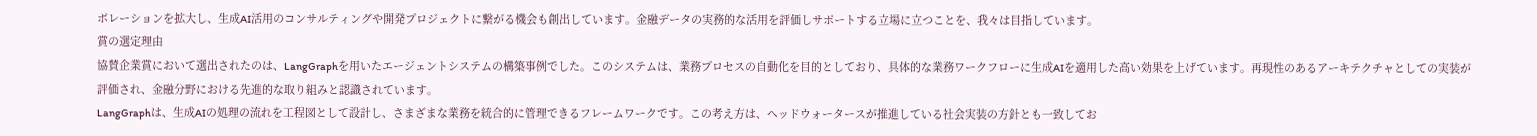ボレーションを拡大し、生成AI活用のコンサルティングや開発プロジェクトに繋がる機会も創出しています。金融データの実務的な活用を評価しサポートする立場に立つことを、我々は目指しています。
賞の選定理由
協賛企業賞において選出されたのは、LangGraphを用いたエージェントシステムの構築事例でした。このシステムは、業務プロセスの自動化を目的としており、具体的な業務ワークフローに生成AIを適用した高い効果を上げています。再現性のあるアーキテクチャとしての実装が評価され、金融分野における先進的な取り組みと認識されています。
LangGraphは、生成AIの処理の流れを工程図として設計し、さまざまな業務を統合的に管理できるフレームワークです。この考え方は、ヘッドウォータースが推進している社会実装の方針とも一致してお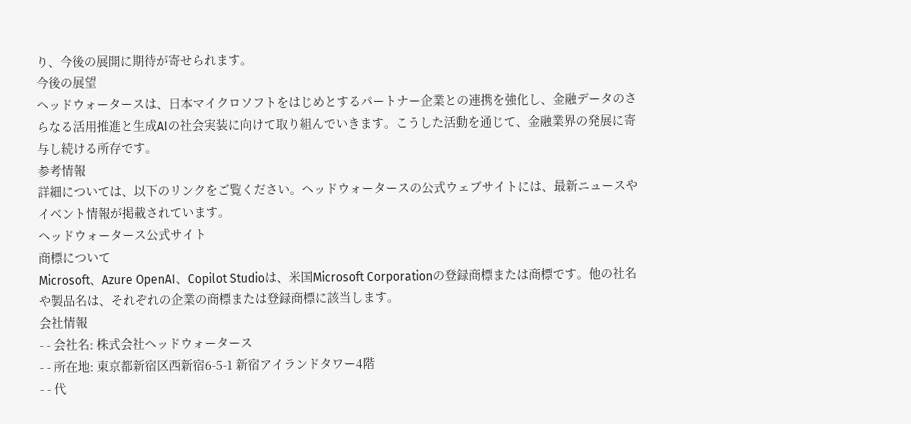り、今後の展開に期待が寄せられます。
今後の展望
ヘッドウォータースは、日本マイクロソフトをはじめとするパートナー企業との連携を強化し、金融データのさらなる活用推進と生成AIの社会実装に向けて取り組んでいきます。こうした活動を通じて、金融業界の発展に寄与し続ける所存です。
参考情報
詳細については、以下のリンクをご覧ください。ヘッドウォータースの公式ウェブサイトには、最新ニュースやイベント情報が掲載されています。
ヘッドウォータース公式サイト
商標について
Microsoft、Azure OpenAI、Copilot Studioは、米国Microsoft Corporationの登録商標または商標です。他の社名や製品名は、それぞれの企業の商標または登録商標に該当します。
会社情報
- - 会社名: 株式会社ヘッドウォータース
- - 所在地: 東京都新宿区西新宿6-5-1 新宿アイランドタワー4階
- - 代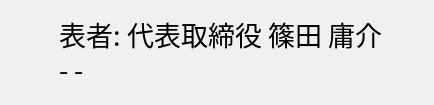表者: 代表取締役 篠田 庸介
- -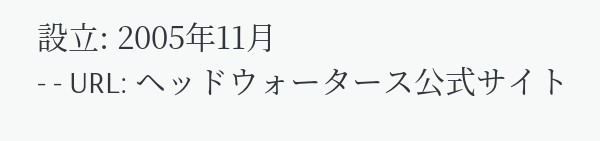設立: 2005年11月
- - URL: ヘッドウォータース公式サイト